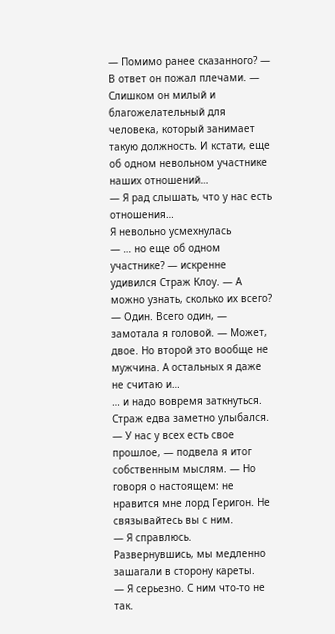— Помимо ранее сказанного? — В ответ он пожал плечами. — Слишком он милый и благожелательный для человека, который занимает такую должность. И кстати, еще об одном невольном участнике наших отношений…
— Я рад слышать, что у нас есть отношения…
Я невольно усмехнулась
— … но еще об одном участнике? — искренне удивился Страж Клоу. — А можно узнать, сколько их всего?
— Один. Всего один, — замотала я головой. — Может, двое. Но второй это вообще не мужчина. А остальных я даже не считаю и…
… и надо вовремя заткнуться.
Страж едва заметно улыбался.
— У нас у всех есть свое прошлое, — подвела я итог собственным мыслям. — Но говоря о настоящем: не нравится мне лорд Геригон. Не связывайтесь вы с ним.
— Я справлюсь.
Развернувшись, мы медленно зашагали в сторону кареты.
— Я серьезно. С ним что-то не так.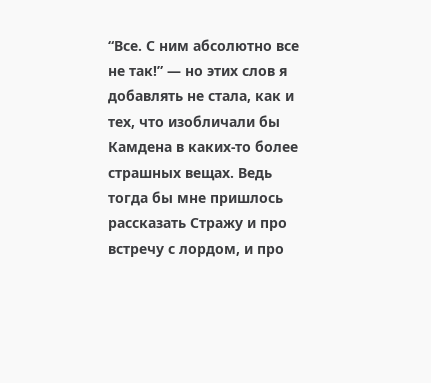“Все. С ним абсолютно все не так!” — но этих слов я добавлять не стала, как и тех, что изобличали бы Камдена в каких-то более страшных вещах. Ведь тогда бы мне пришлось рассказать Стражу и про встречу с лордом, и про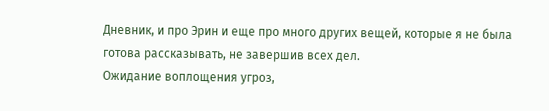Дневник, и про Эрин и еще про много других вещей, которые я не была готова рассказывать, не завершив всех дел.
Ожидание воплощения угроз,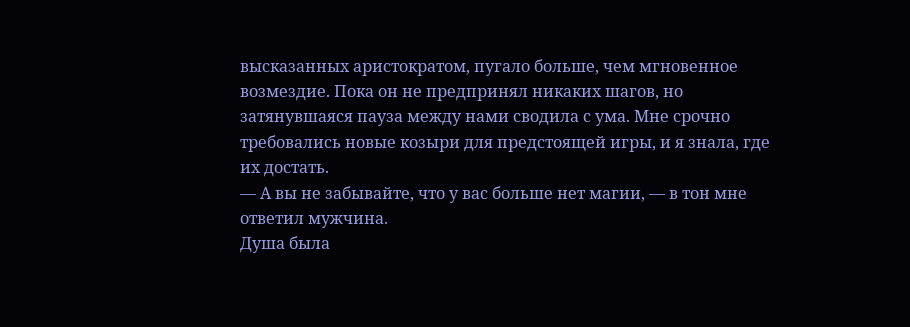высказанных аристократом, пугало больше, чем мгновенное возмездие. Пока он не предпринял никаких шагов, но затянувшаяся пауза между нами сводила с ума. Мне срочно требовались новые козыри для предстоящей игры, и я знала, где их достать.
— А вы не забывайте, что у вас больше нет магии, — в тон мне ответил мужчина.
Душа была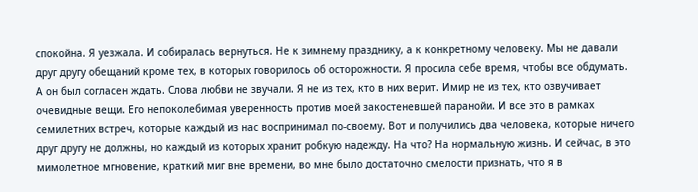спокойна. Я уезжала. И собиралась вернуться. Не к зимнему празднику, а к конкретному человеку. Мы не давали друг другу обещаний кроме тех, в которых говорилось об осторожности. Я просила себе время, чтобы все обдумать. А он был согласен ждать. Слова любви не звучали. Я не из тех, кто в них верит. Имир не из тех, кто озвучивает очевидные вещи. Его непоколебимая уверенность против моей закостеневшей паранойи. И все это в рамках семилетних встреч, которые каждый из нас воспринимал по-своему. Вот и получились два человека, которые ничего друг другу не должны, но каждый из которых хранит робкую надежду. На что? На нормальную жизнь. И сейчас, в это мимолетное мгновение, краткий миг вне времени, во мне было достаточно смелости признать, что я в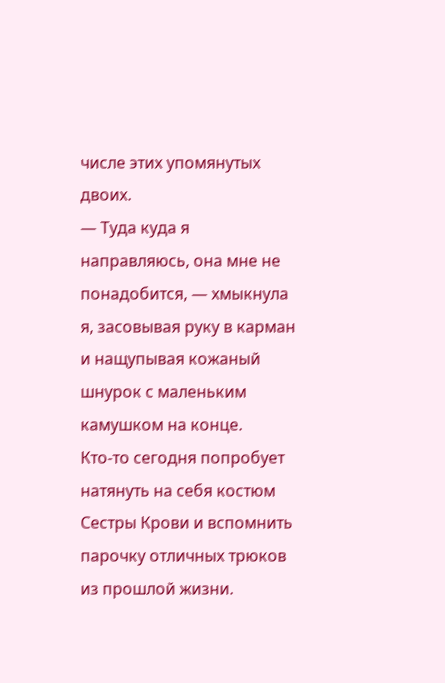числе этих упомянутых двоих.
— Туда куда я направляюсь, она мне не понадобится, — хмыкнула я, засовывая руку в карман и нащупывая кожаный шнурок с маленьким камушком на конце.
Кто-то сегодня попробует натянуть на себя костюм Сестры Крови и вспомнить парочку отличных трюков из прошлой жизни.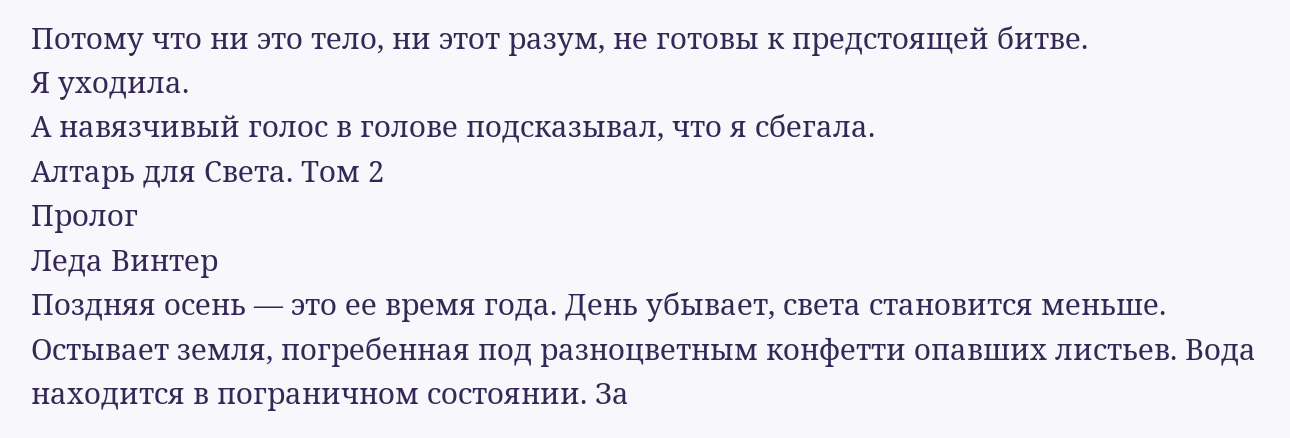Потому что ни это тело, ни этот разум, не готовы к предстоящей битве.
Я уходила.
А навязчивый голос в голове подсказывал, что я сбегала.
Алтарь для Света. Том 2
Пролог
Леда Винтер
Поздняя осень — это ее время года. День убывает, света становится меньше. Остывает земля, погребенная под разноцветным конфетти опавших листьев. Вода находится в пограничном состоянии. За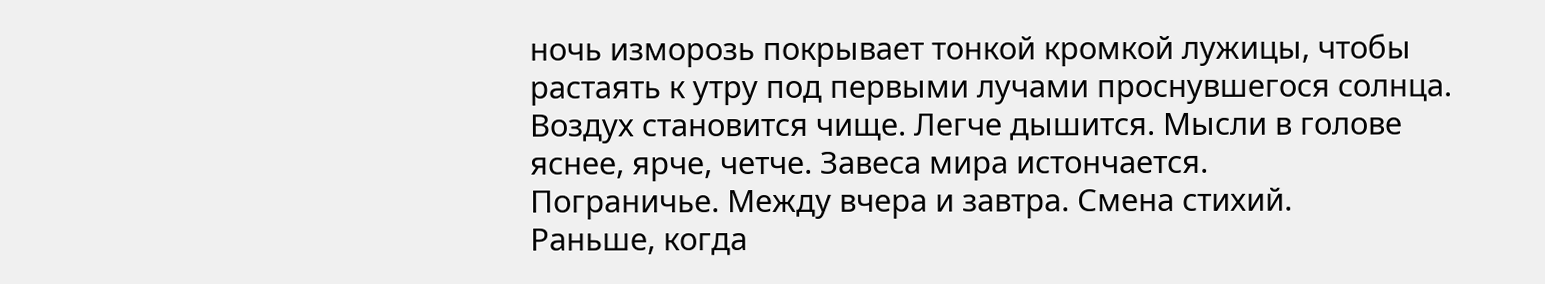ночь изморозь покрывает тонкой кромкой лужицы, чтобы растаять к утру под первыми лучами проснувшегося солнца. Воздух становится чище. Легче дышится. Мысли в голове яснее, ярче, четче. Завеса мира истончается.
Пограничье. Между вчера и завтра. Смена стихий.
Раньше, когда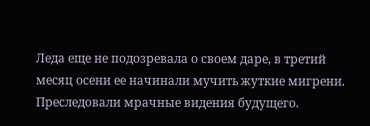Леда еще не подозревала о своем даре, в третий месяц осени ее начинали мучить жуткие мигрени. Преследовали мрачные видения будущего.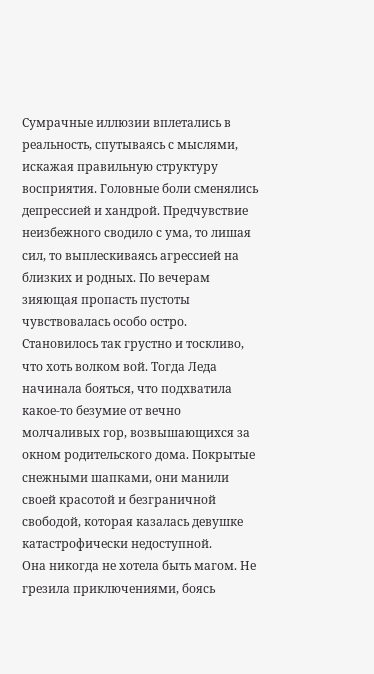Сумрачные иллюзии вплетались в реальность, спутываясь с мыслями, искажая правильную структуру восприятия. Головные боли сменялись депрессией и хандрой. Предчувствие неизбежного сводило с ума, то лишая сил, то выплескиваясь агрессией на близких и родных. По вечерам зияющая пропасть пустоты чувствовалась особо остро. Становилось так грустно и тоскливо, что хоть волком вой. Тогда Леда начинала бояться, что подхватила какое-то безумие от вечно молчаливых гор, возвышающихся за окном родительского дома. Покрытые снежными шапками, они манили своей красотой и безграничной свободой, которая казалась девушке катастрофически недоступной.
Она никогда не хотела быть магом. Не грезила приключениями, боясь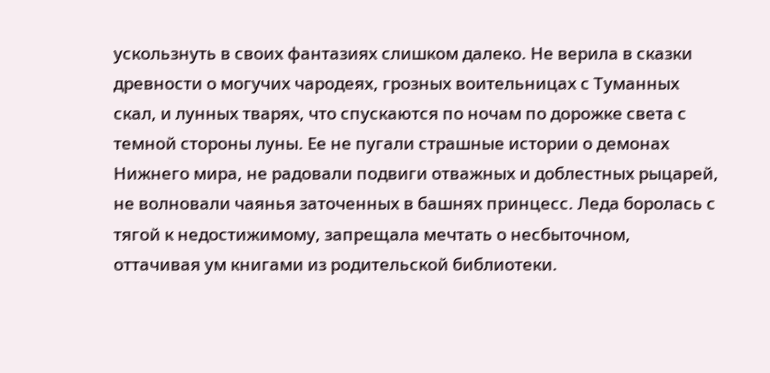ускользнуть в своих фантазиях слишком далеко. Не верила в сказки древности о могучих чародеях, грозных воительницах с Туманных скал, и лунных тварях, что спускаются по ночам по дорожке света с темной стороны луны. Ее не пугали страшные истории о демонах Нижнего мира, не радовали подвиги отважных и доблестных рыцарей, не волновали чаянья заточенных в башнях принцесс. Леда боролась с тягой к недостижимому, запрещала мечтать о несбыточном, оттачивая ум книгами из родительской библиотеки.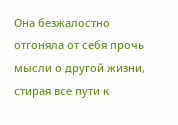Она безжалостно отгоняла от себя прочь мысли о другой жизни, стирая все пути к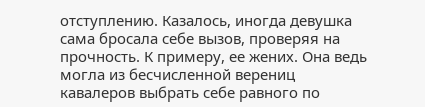отступлению. Казалось, иногда девушка сама бросала себе вызов, проверяя на прочность. К примеру, ее жених. Она ведь могла из бесчисленной верениц кавалеров выбрать себе равного по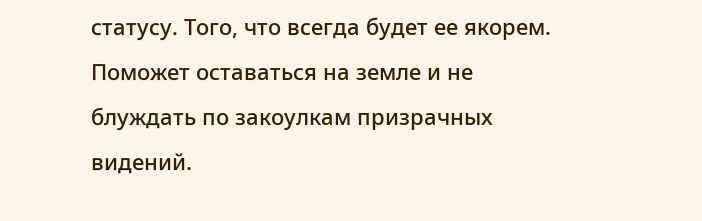статусу. Того, что всегда будет ее якорем. Поможет оставаться на земле и не блуждать по закоулкам призрачных видений.